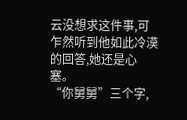云没想求这件事,可乍然听到他如此冷漠的回答,她还是心塞。
“你舅舅”三个字,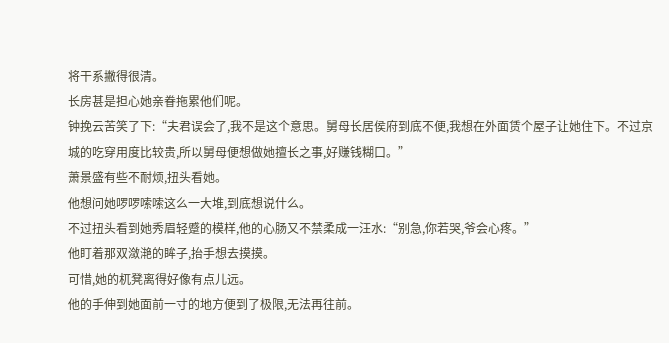将干系撇得很清。
长房甚是担心她亲眷拖累他们呢。
钟挽云苦笑了下:“夫君误会了,我不是这个意思。舅母长居侯府到底不便,我想在外面赁个屋子让她住下。不过京城的吃穿用度比较贵,所以舅母便想做她擅长之事,好赚钱糊口。”
萧景盛有些不耐烦,扭头看她。
他想问她啰啰嗦嗦这么一大堆,到底想说什么。
不过扭头看到她秀眉轻蹙的模样,他的心肠又不禁柔成一汪水:“别急,你若哭,爷会心疼。”
他盯着那双潋滟的眸子,抬手想去摸摸。
可惜,她的杌凳离得好像有点儿远。
他的手伸到她面前一寸的地方便到了极限,无法再往前。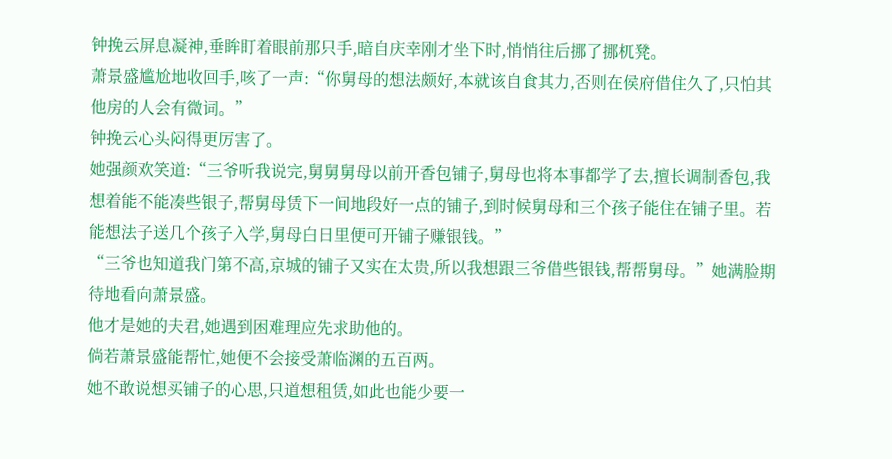钟挽云屏息凝神,垂眸盯着眼前那只手,暗自庆幸刚才坐下时,悄悄往后挪了挪杌凳。
萧景盛尴尬地收回手,咳了一声:“你舅母的想法颇好,本就该自食其力,否则在侯府借住久了,只怕其他房的人会有微词。”
钟挽云心头闷得更厉害了。
她强颜欢笑道:“三爷听我说完,舅舅舅母以前开香包铺子,舅母也将本事都学了去,擅长调制香包,我想着能不能凑些银子,帮舅母赁下一间地段好一点的铺子,到时候舅母和三个孩子能住在铺子里。若能想法子送几个孩子入学,舅母白日里便可开铺子赚银钱。”
“三爷也知道我门第不高,京城的铺子又实在太贵,所以我想跟三爷借些银钱,帮帮舅母。”她满脸期待地看向萧景盛。
他才是她的夫君,她遇到困难理应先求助他的。
倘若萧景盛能帮忙,她便不会接受萧临渊的五百两。
她不敢说想买铺子的心思,只道想租赁,如此也能少要一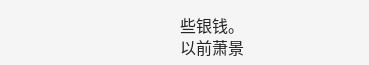些银钱。
以前萧景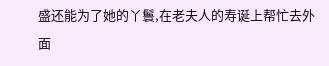盛还能为了她的丫鬟,在老夫人的寿诞上帮忙去外面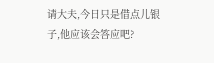请大夫,今日只是借点儿银子,他应该会答应吧?